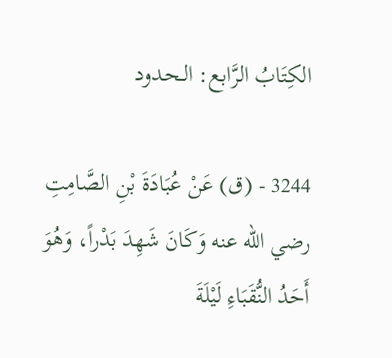الكِتَابُ الرَّابع: الـحـدود

3244 - (ق) عَنْ عُبَادَةَ بْنِ الصَّامِتِ رضي الله عنه وَكَانَ شَهِدَ بَدْراً، وَهُوَ أَحَدُ النُّقَبَاءِ لَيْلَةَ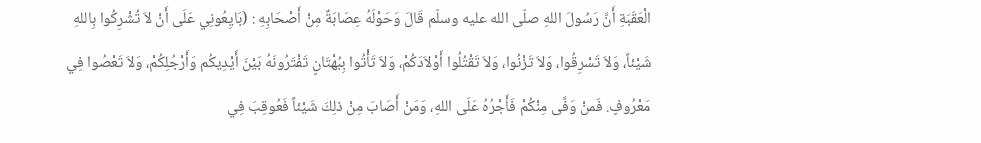الْعَقَبَةِ أَنَّ رَسُولَ اللهِ صلّى الله عليه وسلّم قَالَ وَحَوْلَهُ عِصَابَةٌ مِنْ أَصْحَابِهِ : (بَايِعُونِي عَلَى أَنْ لاَ تُشْرِكُوا بِاللهِ شَيْئاً، وَلاَ تَسْرِقُوا، وَلاَ تَزْنُوا، وَلاَ تَقْتُلُوا أَوْلاَدَكُمْ، وَلاَ تَأْتُوا بِبُهْتَانٍ تَفْتَرُونَهُ بَيْنَ أَيْدِيكُم وَأَرْجُلِكُمْ، وَلاَ تَعْصُوا فِي مَعْرُوفٍ. فَمنْ وَفَّى مِنْكُمْ فَأَجْرُهُ عَلَى اللهِ، وَمَنْ أَصَابَ مِنْ ذلِكَ شَيْئاً فَعُوقِبَ فِي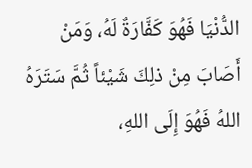الدُّنْيَا فَهُوَ كَفَّارَةٌ لَهُ، وَمَنْ أَصَابَ مِنْ ذلِكَ شَيْئاً ثُمَّ سَتَرَهُ اللهُ فَهُوَ إِلَى اللهِ،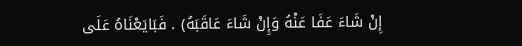إِنْ شَاءَ عَفَا عَنْهُ وَإِنْ شَاءَ عَاقَبَهُ) . فَبَايَعْنَاهُ عَلَى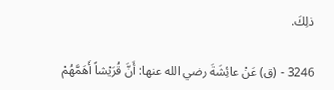ذلِكَ.

3246 - (ق) عَنْ عائِشَةَ رضي الله عنها: أَنَّ قُرَيْشاً أَهَمَّهُمْ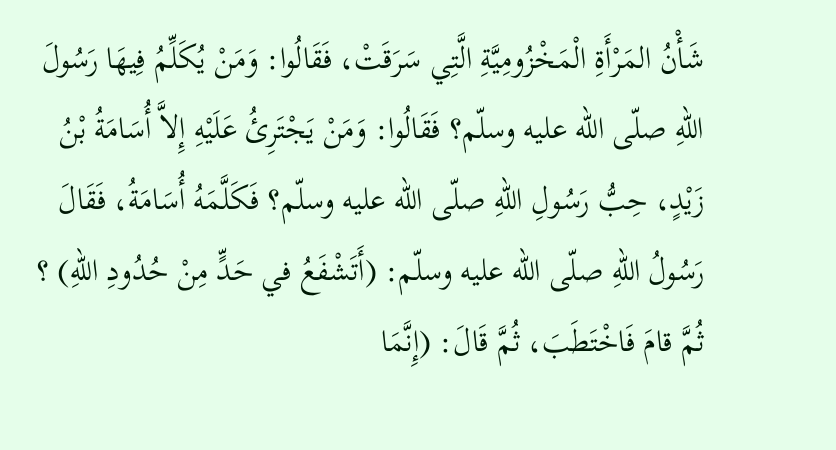شَأْنُ المَرْأَةِ الْمَخْزُومِيَّةِ الَّتِي سَرَقَتْ، فَقَالُوا: وَمَنْ يُكَلِّمُ فِيهَا رَسُولَ اللهِ صلّى الله عليه وسلّم؟ فَقَالُوا: وَمَنْ يَجْتَرِئُ عَلَيْهِ إِلاَّ أُسَامَةُ بْنُ زَيْدٍ، حِبُّ رَسُولِ اللهِ صلّى الله عليه وسلّم؟ فَكَلَّمَهُ أُسَامَةُ، فَقَالَ رَسُولُ اللهِ صلّى الله عليه وسلّم: (أَتَشْفَعُ في حَدٍّ مِنْ حُدُودِ اللهِ) ؟ ثُمَّ قامَ فَاخْتَطَبَ، ثُمَّ قَالَ: (إِنَّمَا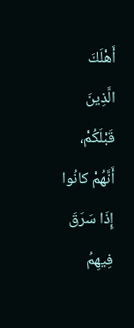أَهْلَكَ الَّذِينَ قَبْلَكُمْ، أَنَّهُمْ كانُوا إِذَا سَرَقَ فِيهِمُ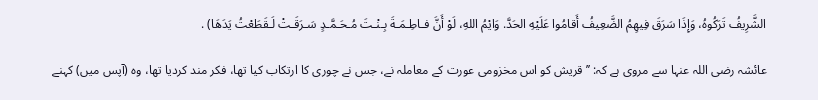الشَّرِيفُ تَرَكُوهُ، وَإِذَا سَرَقَ فِيهِمُ الضَّعِيفُ أَقامُوا عَلَيْهِ الحَدَّ. وَايْمُ اللهِ، لَوْ أَنَّ فـاطِـمَـةَ بِـنْـتَ مُـحَـمَّـدٍ سَـرَقَـتْ لَـقَطَعْتُ يَدَهَا) .

عائشہ رضی اللہ عنہا سے مروی ہے کہ: ’’قریش کو اس مخزومی عورت کے معاملہ نے، جس نے چوری کا ارتکاب کیا تھا، فکر مند کردیا تھا، وہ (آپس میں) کہنے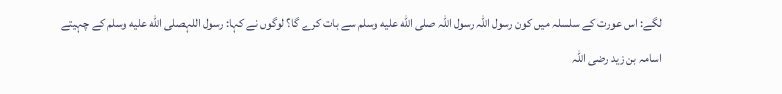لگے: اس عورت کے سلسلہ میں کون رسول اللہ رسول اللہ صلى الله عليه وسلم سے بات کرے گا؟ لوگوں نے کہا: رسول اللہصلى الله عليه وسلم کے چہیتے اسامہ بن زید رضی اللہ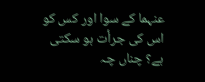عنہما کے سوا اور کس کو اس کی جرأت ہو سکتی ہے؟ چناں چہ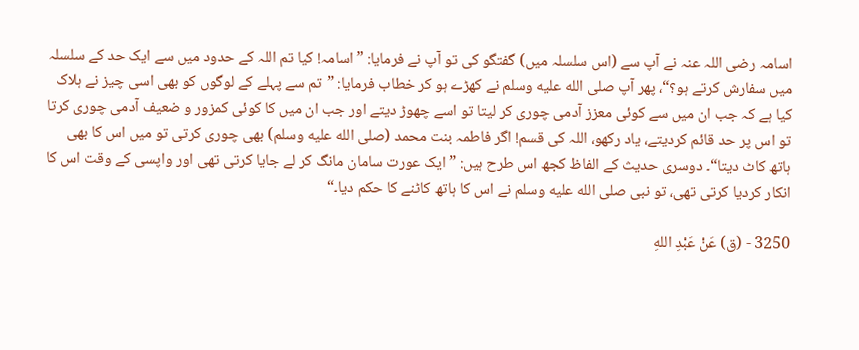اسامہ رضی اللہ عنہ نے آپ سے (اس سلسلہ میں) گفتگو کی تو آپ نے فرمایا: ”اسامہ! کیا تم اللہ کے حدود میں سے ایک حد کے سلسلہ میں سفارش کرتے ہو؟“، پھر آپ صلى الله عليه وسلم نے کھڑے ہو کر خطاب فرمایا: ”تم سے پہلے کے لوگوں کو بھی اسی چیز نے ہلاک کیا ہے کہ جب ان میں سے کوئی معزز آدمی چوری کر لیتا تو اسے چھوڑ دیتے اور جب ان میں کا کوئی کمزور و ضعیف آدمی چوری کرتا تو اس پر حد قائم کردیتے، یاد رکھو، اللہ کی قسم! اگر فاطمہ بنت محمد (صلى الله عليه وسلم) بھی چوری کرتی تو میں اس کا بھی ہاتھ کاٹ دیتا“۔ دوسری حدیث کے الفاظ کجھ اس طرح ہیں: ”ایک عورت سامان مانگ کر لے جایا کرتی تھی اور واپسی کے وقت اس کا انکار کردیا کرتی تھی، تو نبی صلى الله عليه وسلم نے اس کا ہاتھ کاٹنے کا حکم دیا۔“

3250 - (ق) عَنْ عَبْدِ اللهِ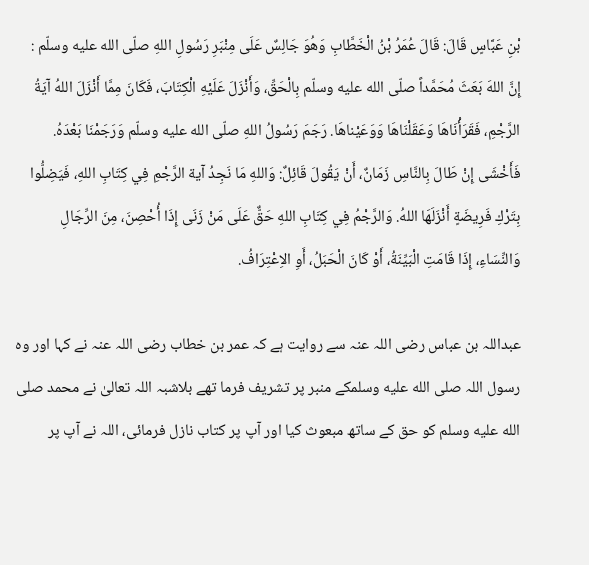بْنِ عَبَّاسٍ قَالَ: قَالَ عُمَرُ بْنُ الْخَطَّابِ وَهُوَ جَالِسٌ عَلَى مِنْبَرِ رَسُولِ اللهِ صلّى الله عليه وسلّم : إِنَّ اللهَ بَعَثَ مُحَمَّداً صلّى الله عليه وسلّم بِالْحَقِّ، وَأَنْزَلَ عَلَيْهِ الْكِتَابَ، فَكَانَ مِمَّا أَنْزَلَ اللهُ آيَةُ الرَّجْمِ، فَقَرَأْنَاهَا وَعَقَلْنَاهَا وَوَعَيْناهَا. رَجَمَ رَسُولُ اللهِ صلّى الله عليه وسلّم وَرَجَمْنَا بَعْدَهُ. فَأَخْشَى إِنْ طَالَ بِالنَّاسِ زَمَانٌ، أَنْ يَقُولَ قَائِلٌ: وَاللهِ مَا نَجِدُ آية الرَّجْمِ فِي كِتَابِ اللهِ، فَيَضِلُّوا بِتَرْكِ فَرِيضَةٍ أَنْزَلَهَا اللهُ. وَالرَّجْمُ فِي كِتَابِ اللهِ حَقٌّ عَلَى مَنْ زَنَى إِذَا أُحْصِنَ، مِنَ الرِّجَالِ وَالنِّسَاءِ، إِذَا قَامَتِ الْبَيِّنَةُ، أَوْ كَانَ الْحَبَلُ، أَوِ الاِعْتِرَافُ.

عبداللہ بن عباس رضی اللہ عنہ سے روایت ہے کہ عمر بن خطاب رضی اللہ عنہ نے کہا اور وہ رسول اللہ صلى الله عليه وسلمکے منبر پر تشریف فرما تھے بلاشبہ اللہ تعالیٰ نے محمد صلى الله عليه وسلم کو حق کے ساتھ مبعوث کیا اور آپ پر کتاب نازل فرمائی، اللہ نے آپ پر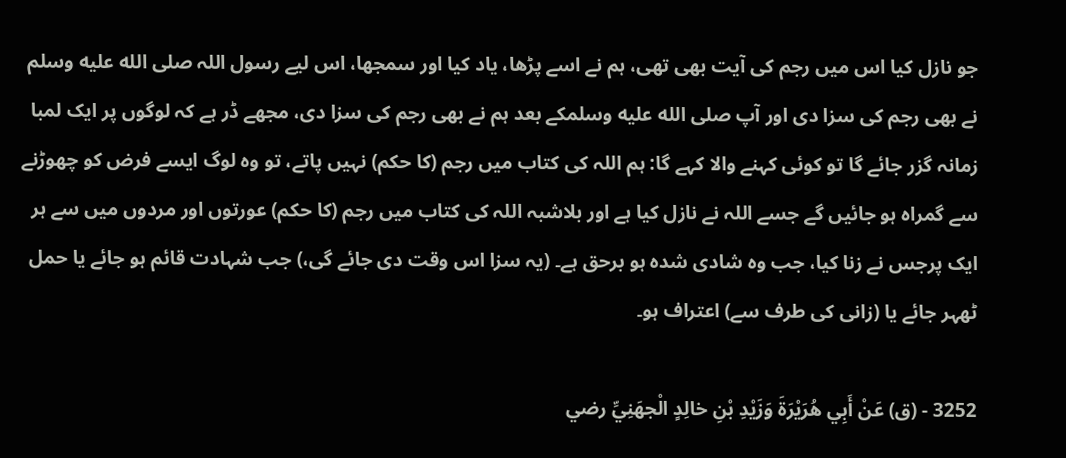جو نازل کیا اس میں رجم کی آیت بھی تھی، ہم نے اسے پڑھا، یاد کیا اور سمجھا، اس لیے رسول اللہ صلى الله عليه وسلم نے بھی رجم کی سزا دی اور آپ صلى الله عليه وسلمکے بعد ہم نے بھی رجم کی سزا دی، مجھے ڈر ہے کہ لوگوں پر ایک لمبا زمانہ گزر جائے گا تو کوئی کہنے والا کہے گا: ہم اللہ کی کتاب میں رجم (کا حکم) نہیں پاتے، تو وہ لوگ ایسے فرض کو چھوڑنے سے گمراہ ہو جائیں گے جسے اللہ نے نازل کیا ہے اور بلاشبہ اللہ کی کتاب میں رجم (کا حکم) عورتوں اور مردوں میں سے ہر ایک پرجس نے زنا کیا، جب وہ شادی شدہ ہو برحق ہے۔ (یہ سزا اس وقت دی جائے گی،) جب شہادت قائم ہو جائے یا حمل ٹھہر جائے یا (زانی کی طرف سے) اعتراف ہو۔

3252 - (ق) عَنْ أَبِي هُرَيْرَةَ وَزَيْدِ بْنِ خالِدٍ الْجهَنِيِّ رضي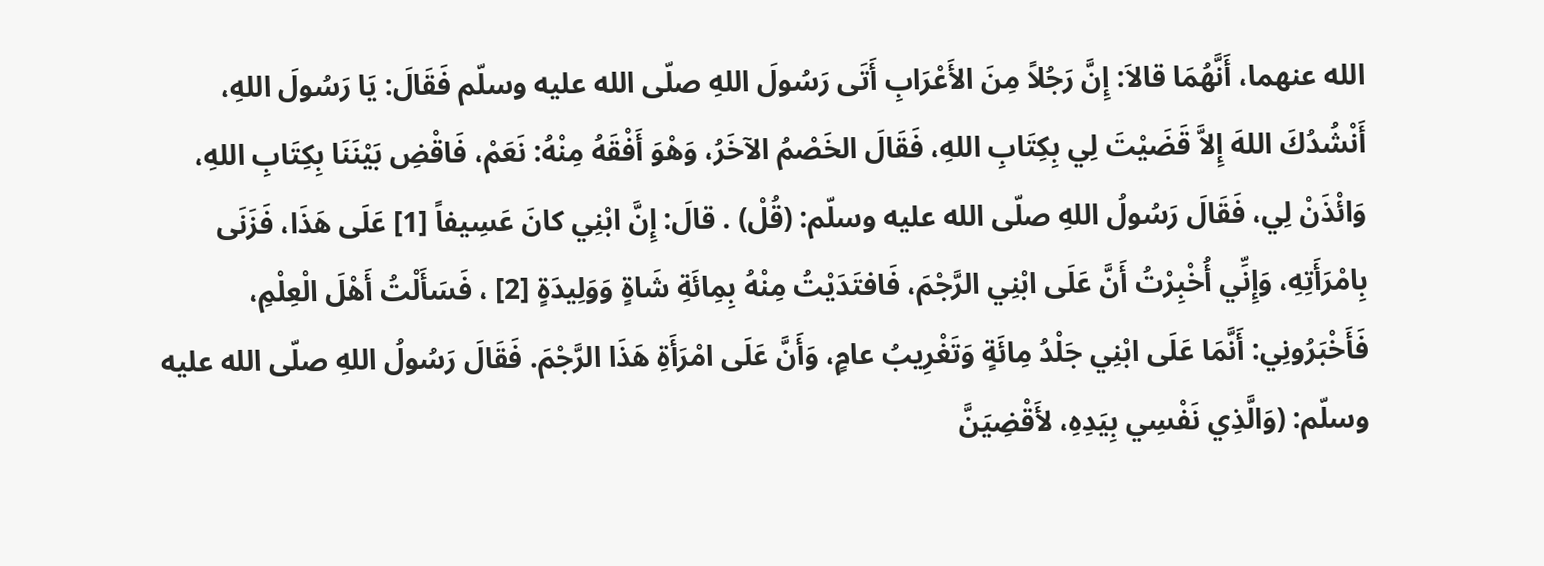الله عنهما، أَنَّهُمَا قالاَ: إِنَّ رَجُلاً مِنَ الأَعْرَابِ أَتَى رَسُولَ اللهِ صلّى الله عليه وسلّم فَقَالَ: يَا رَسُولَ اللهِ، أَنْشُدُكَ اللهَ إِلاَّ قَضَيْتَ لِي بِكِتَابِ اللهِ، فَقَالَ الخَصْمُ الآخَرُ، وَهْوَ أَفْقَهُ مِنْهُ: نَعَمْ، فَاقْضِ بَيْنَنَا بِكِتَابِ اللهِ، وَائْذَنْ لِي، فَقَالَ رَسُولُ اللهِ صلّى الله عليه وسلّم: (قُلْ) . قالَ: إِنَّ ابْنِي كانَ عَسِيفاً [1] عَلَى هَذَا، فَزَنَى بِامْرَأَتِهِ، وَإِنِّي أُخْبِرْتُ أَنَّ عَلَى ابْنِي الرَّجْمَ، فَافتَدَيْتُ مِنْهُ بِمِائَةِ شَاةٍ وَوَلِيدَةٍ [2] ، فَسَأَلْتُ أَهْلَ الْعِلْمِ، فَأَخْبَرُونِي: أَنَّمَا عَلَى ابْنِي جَلْدُ مِائَةٍ وَتَغْرِيبُ عامٍ، وَأَنَّ عَلَى امْرَأَةِ هَذَا الرَّجْمَ. فَقَالَ رَسُولُ اللهِ صلّى الله عليه وسلّم: (وَالَّذِي نَفْسِي بِيَدِهِ، لأَقْضِيَنَّ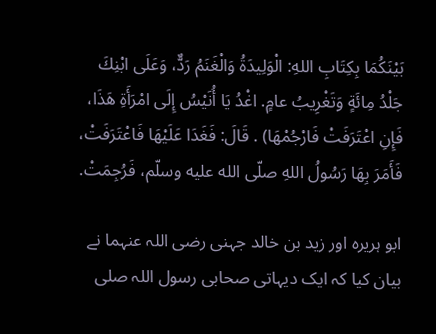بَيْنَكُمَا بِكِتَابِ اللهِ: الْوَلِيدَةُ وَالْغَنَمُ رَدٌّ، وَعَلَى ابْنِكَ جَلْدُ مِائَةٍ وَتَغْرِيبُ عامٍ. اغْدُ يَا أُنَيْسُ إِلَى امْرَأَةِ هَذَا، فَإِنِ اعْتَرَفَتْ فَارْجُمْهَا) . قَالَ: فَغَدَا عَلَيْهَا فَاعْتَرَفَتْ، فَأَمَرَ بِهَا رَسُولُ اللهِ صلّى الله عليه وسلّم، فَرُجِمَتْ.

ابو ہریرہ اور زید بن خالد جہنی رضی اللہ عنہما نے بیان کیا کہ ایک دیہاتی صحابی رسول اللہ صلى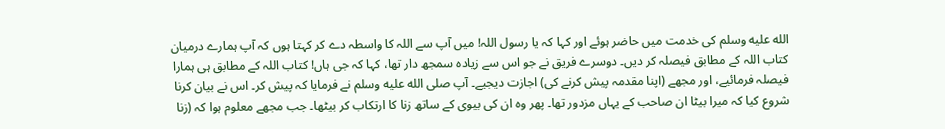الله عليه وسلم کی خدمت میں حاضر ہوئے اور کہا کہ یا رسول اللہ! میں آپ سے اللہ کا واسطہ دے کر کہتا ہوں کہ آپ ہمارے درمیان کتاب اللہ کے مطابق فیصلہ کر دیں۔ دوسرے فریق نے جو اس سے زیادہ سمجھ دار تھا، کہا کہ جی ہاں! کتاب اللہ کے مطابق ہی ہمارا فیصلہ فرمائیے، اور مجھے (اپنا مقدمہ پیش کرنے کی) اجازت دیجیے۔ آپ صلى الله عليه وسلم نے فرمایا کہ پیش کر۔ اس نے بیان کرنا شروع کیا کہ میرا بیٹا ان صاحب کے یہاں مزدور تھا۔ پھر وہ ان کی بیوی کے ساتھ زنا کا ارتکاب کر بیٹھا۔ جب مجھے معلوم ہوا کہ (زنا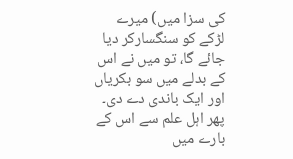کی سزا میں) میرے لڑکے کو سنگسارکر دیا جائے گا، تو میں نے اس کے بدلے میں سو بکریاں اور ایک باندی دے دی۔ پھر اہل علم سے اس کے بارے میں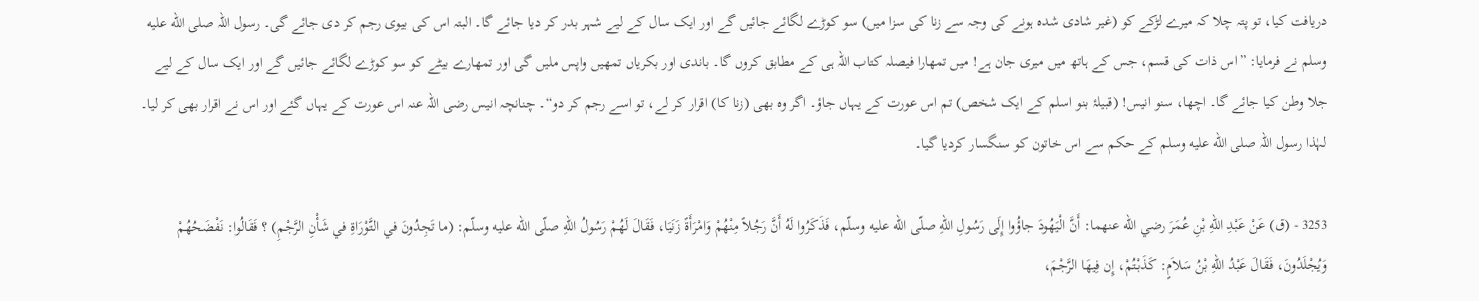دریافت کیا، تو پتہ چلا کہ میرے لڑکے کو (غیر شادی شدہ ہونے کی وجہ سے زنا کی سزا میں) سو کوڑے لگائے جائیں گے اور ایک سال کے لیے شہر بدر کر دیا جائے گا۔ البتہ اس کی بیوی رجم کر دی جائے گی۔ رسول اللہ صلى الله عليه وسلم نے فرمایا: ”اس ذات کی قسم، جس کے ہاتھ میں میری جان ہے! میں تمھارا فیصلہ کتاب اللہ ہی کے مطابق کروں گا۔ باندی اور بکریاں تمھیں واپس ملیں گی اور تمھارے بیٹے کو سو کوڑے لگائے جائیں گے اور ایک سال کے لیے جلا وطن کیا جائے گا۔ اچھا، سنو انیس! (قبیلۂ بنو اسلم کے ایک شخص) تم اس عورت کے یہاں جاؤ۔ اگر وہ بھی (زنا کا) اقرار کر لے، تو اسے رجم کر دو“۔ چنانچہ انیس رضی اللہ عنہ اس عورت کے یہاں گئے اور اس نے اقرار بھی کر لیا۔ لہٰذا رسول اللہ صلى الله عليه وسلم کے حکم سے اس خاتون کو سنگسار کردیا گیا۔

3253 - (ق) عَنْ عَبْدِ اللهِ بْنِ عُمَرَ رضي الله عنهما: أَنَّ الْيَهُودَ جاؤُوا إِلَى رَسُولِ اللهِ صلّى الله عليه وسلّم، فَذَكَرُوا لَهُ أَنَّ رَجُلاً مِنْهُمْ وَامْرَأَةً زَنَيَا، فَقَالَ لَهُمْ رَسُولُ اللهِ صلّى الله عليه وسلّم: (ما تَجِدُونَ في التَّوْرَاةِ في شَأْنِ الرَّجْمِ) ؟ فَقَالُوا: نَفْضَحُهُمْ وَيُجْلَدُونَ، فَقَالَ عَبْدُ اللهِ بْنُ سَلاَمٍ: كَذَبْتُمْ، إِن فِيهَا الرَّجْمَ،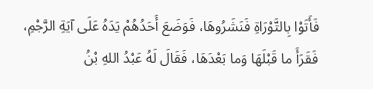فَأَتَوْا بِالتَّوْرَاةِ فَنَشَرُوهَا، فَوَضَعَ أَحَدُهُمْ يَدَهُ عَلَى آيَةِ الرَّجْمِ، فَقَرَأَ ما قَبْلَهَا وَما بَعْدَهَا، فَقَالَ لَهُ عَبْدُ اللهِ بْنُ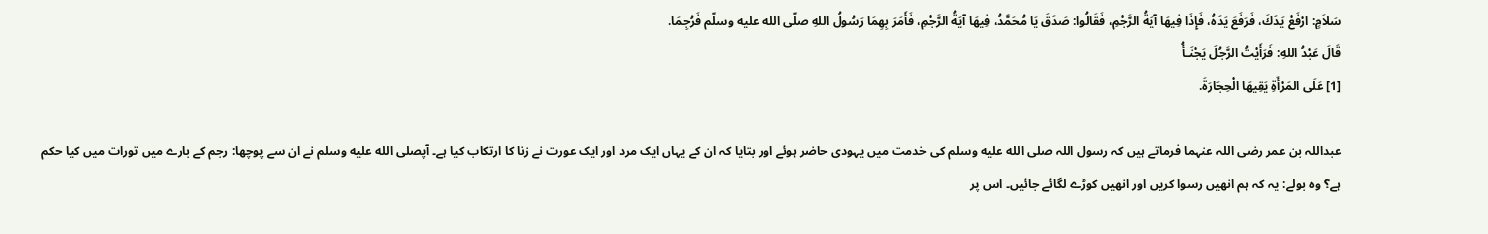سَلاَمٍ: ارْفَعْ يَدَكَ، فَرَفَعَ يَدَهُ، فَإِذَا فِيهَا آيَةُ الرَّجْمِ، فَقَالُوا: صَدَقَ يَا مُحَمَّدُ، فِيهَا آيَةُ الرَّجْمِ، فَأَمَرَ بِهِمَا رَسُولُ اللهِ صلّى الله عليه وسلّم فَرُجِمَا.
قَالَ عَبْدُ اللهِ: فَرَأَيْتُ الرَّجُلَ يَجْنَـأُ
[1] عَلَى المَرْأَةِ يَقِيهَا الْحِجَارَةَ.

عبداللہ بن عمر رضی اللہ عنہما فرماتے ہیں کہ رسول اللہ صلى الله عليه وسلم کی خدمت میں یہودی حاضر ہوئے اور بتایا کہ ان کے یہاں ایک مرد اور ایک عورت نے زنا کا ارتکاب کیا ہے۔ آپصلى الله عليه وسلم نے ان سے پوچھا: رجم کے بارے میں تورات میں کیا حکم ہے؟ وہ بولے: یہ کہ ہم انھیں رسوا کریں اور انھیں کوڑے لگائے جائیں۔ اس پر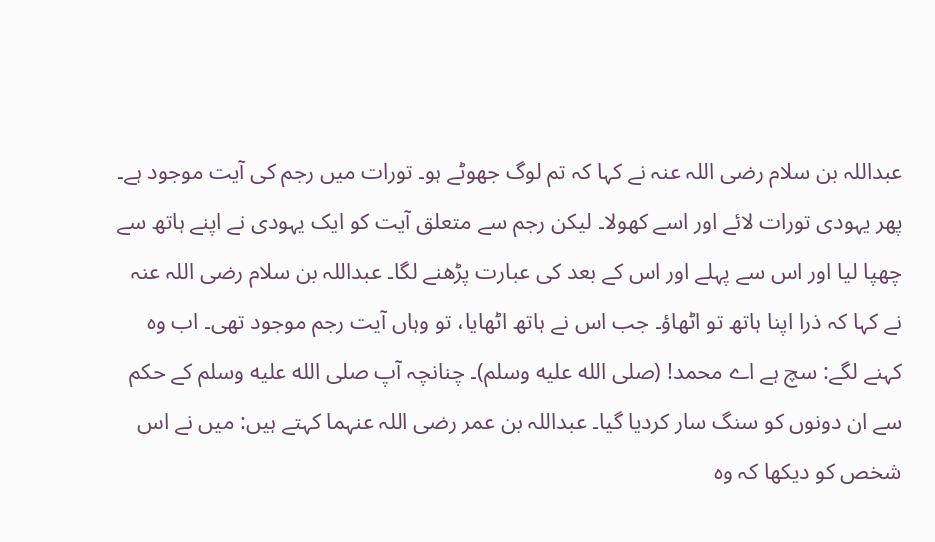عبداللہ بن سلام رضی اللہ عنہ نے کہا کہ تم لوگ جھوٹے ہو۔ تورات میں رجم کی آیت موجود ہے۔ پھر یہودی تورات لائے اور اسے کھولا۔ لیکن رجم سے متعلق آیت کو ایک یہودی نے اپنے ہاتھ سے چھپا لیا اور اس سے پہلے اور اس کے بعد کی عبارت پڑھنے لگا۔ عبداللہ بن سلام رضی اللہ عنہ نے کہا کہ ذرا اپنا ہاتھ تو اٹھاؤ۔ جب اس نے ہاتھ اٹھایا، تو وہاں آیت رجم موجود تھی۔ اب وہ کہنے لگے: سچ ہے اے محمد! (صلى الله عليه وسلم)۔ چنانچہ آپ صلى الله عليه وسلم کے حکم سے ان دونوں کو سنگ سار کردیا گیا۔ عبداللہ بن عمر رضی اللہ عنہما کہتے ہیں: میں نے اس شخص کو دیکھا کہ وہ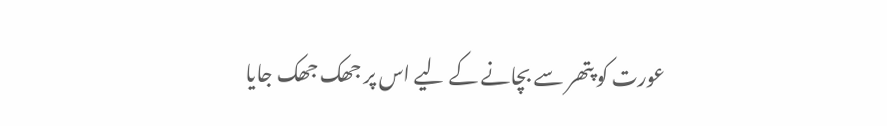عورت کو پتھر سے بچانے کے لیے اس پر جھک جھک جایا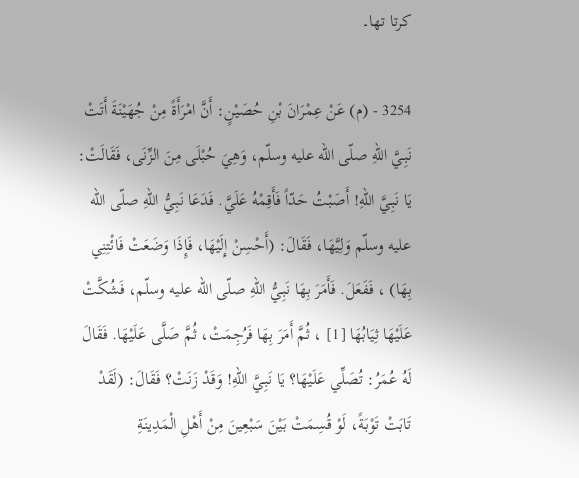کرتا تھا۔

3254 - (م) عَنْ عِمْرَانَ بْنِ حُصَيْنٍ: أَنَّ امْرَأَةً مِنْ جُهَيْنَةَ أَتَتْ نَبِـيَّ اللهِ صلّى الله عليه وسلّم، وَهِيَ حُبْلَى مِنَ الزِّنَى، فَقَالَتْ: يَا نَبِـيَّ اللهِ! أَصَبْتُ حَدّاً فَأَقِمْهُ عَلَيَّ. فَدَعَا نَبِـيُّ اللهِ صلّى الله عليه وسلّم وَلِيَّهَا، فَقَالَ: (أَحْسِنْ إِلَيْهَا، فَإِذَا وَضَعَتْ فَائْتِنِي بِهَا) ، فَفَعَلَ. فَأَمَرَ بِهَا نَبِـيُّ اللهِ صلّى الله عليه وسلّم، فَشُكَّتْ عَلَيْهَا ثِيَابُهَا [1] ، ثُمَّ أَمَرَ بِهَا فَرُجِمَتْ، ثُمَّ صَلَّى عَلَيْهَا. فَقَالَ لَهُ عُمَرُ: تُصَلِّي عَلَيْهَا؟ يَا نَبِـيَّ اللهِ! وَقَدْ زَنَتْ؟ فَقَالَ: (لَقَدْ تَابَتْ تَوْبَةً، لَوْ قُسِمَتْ بَيْنَ سَبْعِينَ مِنْ أَهْلِ الْمَدِينَةِ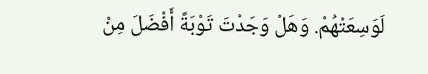لَوَسِعَتْهُمْ. وَهَلْ وَجَدْتَ تَوْبَةً أَفْضَلَ مِنْ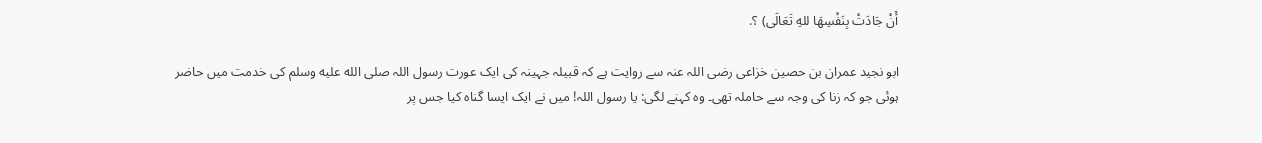أَنْ جَادَتْ بِنَفْسِهَا للهِ تَعَالَى) ؟.

ابو نجید عمران بن حصین خزاعی رضی اللہ عنہ سے روایت ہے کہ قبیلہ جہینہ کی ایک عورت رسول اللہ صلى الله عليه وسلم کی خدمت میں حاضر ہوئی جو کہ زنا کی وجہ سے حاملہ تھی۔ وہ کہنے لگی: یا رسول اللہ! میں نے ایک ایسا گناہ کیا جس پر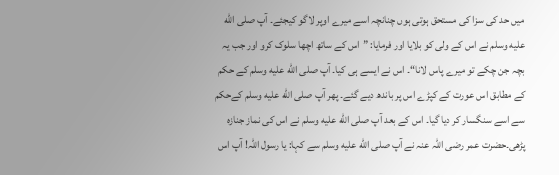میں حد کی سزا کی مستحق ہوتی ہوں چنانچہ اسے میرے اوپر لاگو کیجئے۔ آپ صلى الله عليه وسلم نے اس کے ولی کو بلایا اور فرمایا: ”اس کے ساتھ اچھا سلوک کرو اور جب یہ بچہ جن چکے تو میرے پاس لانا“۔ اس نے ایسے ہی کیا۔ آپ صلى الله عليه وسلم کے حکم کے مطابق اس عورت کے کپڑے اس پر باندھ دیے گئے۔ پھر آپ صلى الله عليه وسلم کےحکم سے اسے سنگسار کر دیا گیا۔ اس کے بعد آپ صلى الله عليه وسلم نے اس کی نماز جنازہ پڑھی۔حضرت عمر رضی اللہ عنہ نے آپ صلى الله عليه وسلم سے کہا: یا رسول اللہ! آپ اس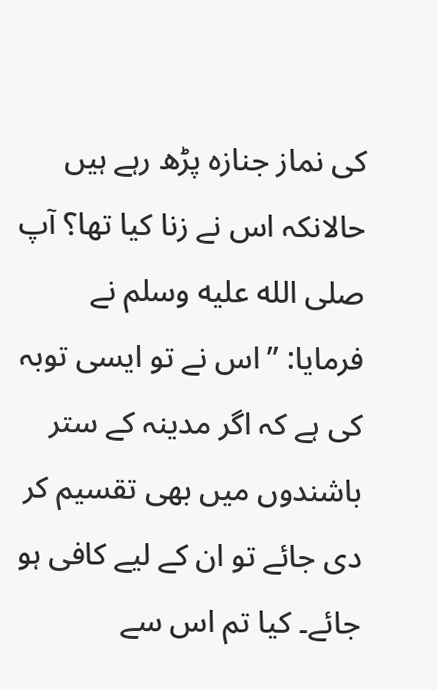کی نماز جنازہ پڑھ رہے ہیں حالانکہ اس نے زنا کیا تھا؟ آپ صلى الله عليه وسلم نے فرمایا: ”اس نے تو ایسی توبہ کی ہے کہ اگر مدینہ کے ستر باشندوں میں بھی تقسیم کر دی جائے تو ان کے لیے کافی ہو جائے۔ کیا تم اس سے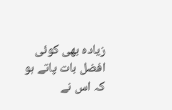زیادہ بھی کوئی افضل بات پاتے ہو کہ اس نے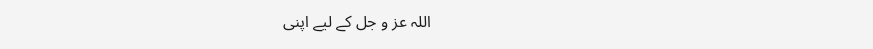اللہ عز و جل کے لیے اپنی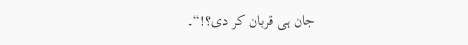جان ہی قربان کر دی؟!“۔